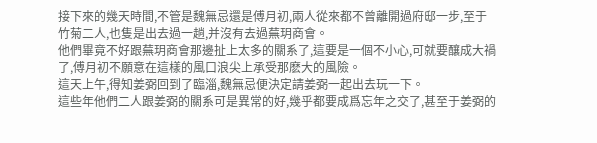接下來的幾天時間,不管是魏無忌還是傅月初,兩人從來都不曾離開過府邸一步,至于竹菊二人,也隻是出去過一趟,并沒有去過蕪玥商會。
他們畢竟不好跟蕪玥商會那邊扯上太多的關系了,這要是一個不小心,可就要釀成大禍了,傅月初不願意在這樣的風口浪尖上承受那麽大的風險。
這天上午,得知姜弼回到了臨淄,魏無忌便決定請姜弼一起出去玩一下。
這些年他們二人跟姜弼的關系可是異常的好,幾乎都要成爲忘年之交了,甚至于姜弼的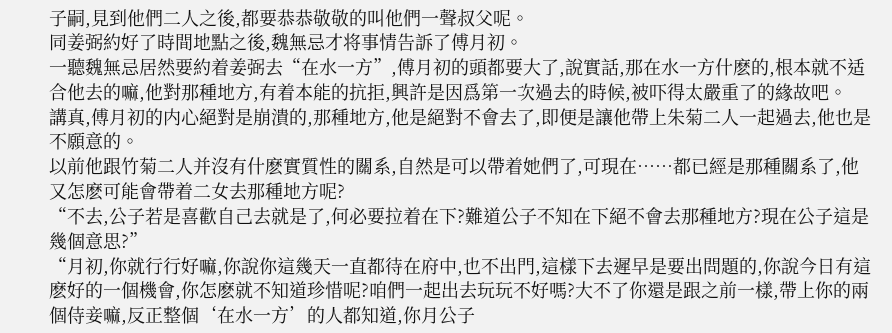子嗣,見到他們二人之後,都要恭恭敬敬的叫他們一聲叔父呢。
同姜弼約好了時間地點之後,魏無忌才将事情告訴了傅月初。
一聽魏無忌居然要約着姜弼去“在水一方”,傅月初的頭都要大了,說實話,那在水一方什麽的,根本就不适合他去的嘛,他對那種地方,有着本能的抗拒,興許是因爲第一次過去的時候,被吓得太嚴重了的緣故吧。
講真,傅月初的内心絕對是崩潰的,那種地方,他是絕對不會去了,即便是讓他帶上朱菊二人一起過去,他也是不願意的。
以前他跟竹菊二人并沒有什麽實質性的關系,自然是可以帶着她們了,可現在……都已經是那種關系了,他又怎麽可能會帶着二女去那種地方呢?
“不去,公子若是喜歡自己去就是了,何必要拉着在下?難道公子不知在下絕不會去那種地方?現在公子這是幾個意思?”
“月初,你就行行好嘛,你說你這幾天一直都待在府中,也不出門,這樣下去遲早是要出問題的,你說今日有這麽好的一個機會,你怎麽就不知道珍惜呢?咱們一起出去玩玩不好嗎?大不了你還是跟之前一樣,帶上你的兩個侍妾嘛,反正整個‘在水一方’的人都知道,你月公子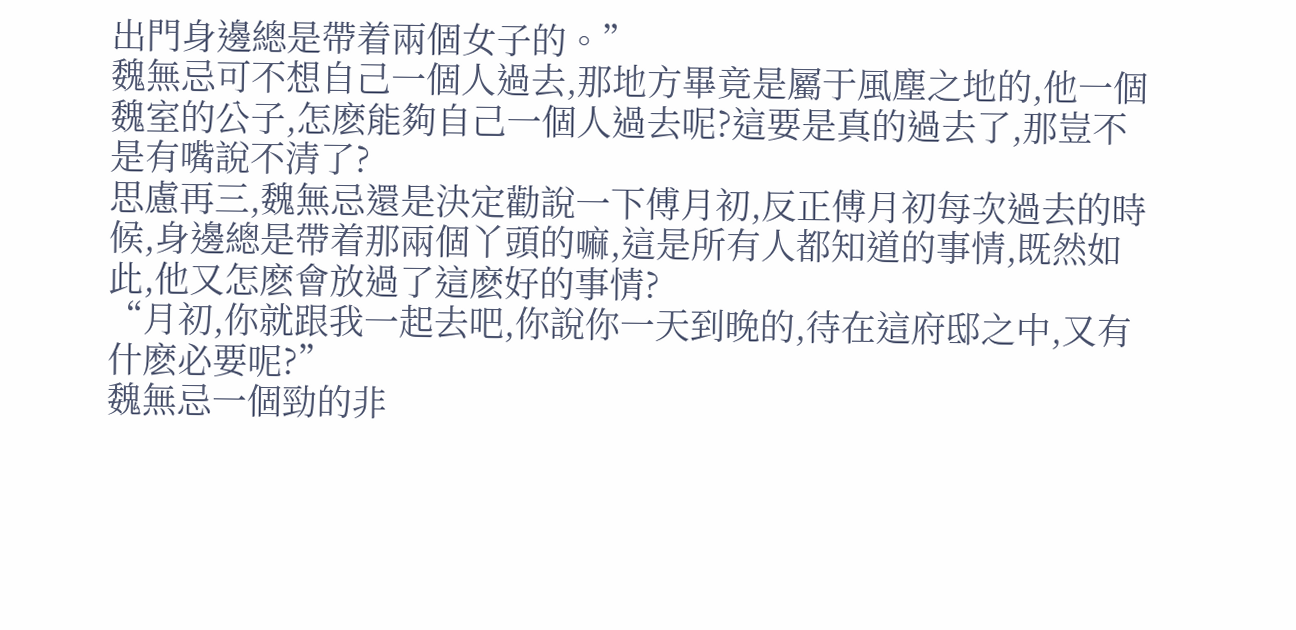出門身邊總是帶着兩個女子的。”
魏無忌可不想自己一個人過去,那地方畢竟是屬于風塵之地的,他一個魏室的公子,怎麽能夠自己一個人過去呢?這要是真的過去了,那豈不是有嘴說不清了?
思慮再三,魏無忌還是決定勸說一下傅月初,反正傅月初每次過去的時候,身邊總是帶着那兩個丫頭的嘛,這是所有人都知道的事情,既然如此,他又怎麽會放過了這麽好的事情?
“月初,你就跟我一起去吧,你說你一天到晚的,待在這府邸之中,又有什麽必要呢?”
魏無忌一個勁的非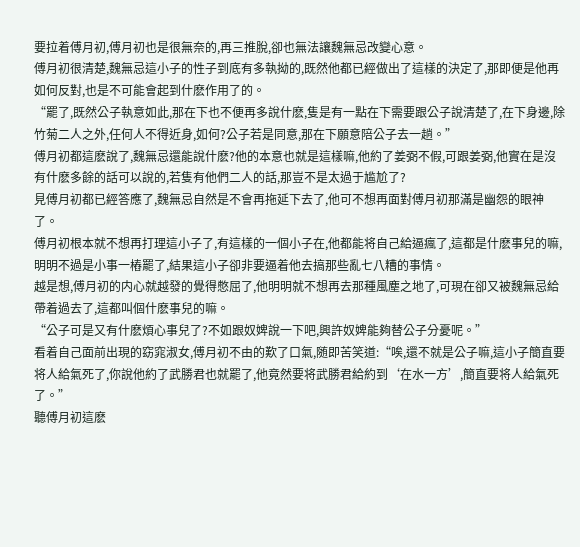要拉着傅月初,傅月初也是很無奈的,再三推脫,卻也無法讓魏無忌改變心意。
傅月初很清楚,魏無忌這小子的性子到底有多執拗的,既然他都已經做出了這樣的決定了,那即便是他再如何反對,也是不可能會起到什麽作用了的。
“罷了,既然公子執意如此,那在下也不便再多說什麽,隻是有一點在下需要跟公子說清楚了,在下身邊,除竹菊二人之外,任何人不得近身,如何?公子若是同意,那在下願意陪公子去一趟。”
傅月初都這麽說了,魏無忌還能說什麽?他的本意也就是這樣嘛,他約了姜弼不假,可跟姜弼,他實在是沒有什麽多餘的話可以說的,若隻有他們二人的話,那豈不是太過于尴尬了?
見傅月初都已經答應了,魏無忌自然是不會再拖延下去了,他可不想再面對傅月初那滿是幽怨的眼神了。
傅月初根本就不想再打理這小子了,有這樣的一個小子在,他都能将自己給逼瘋了,這都是什麽事兒的嘛,明明不過是小事一樁罷了,結果這小子卻非要逼着他去搞那些亂七八糟的事情。
越是想,傅月初的内心就越發的覺得憋屈了,他明明就不想再去那種風塵之地了,可現在卻又被魏無忌給帶着過去了,這都叫個什麽事兒的嘛。
“公子可是又有什麽煩心事兒了?不如跟奴婢說一下吧,興許奴婢能夠替公子分憂呢。”
看着自己面前出現的窈窕淑女,傅月初不由的歎了口氣,随即苦笑道:“唉,還不就是公子嘛,這小子簡直要将人給氣死了,你說他約了武勝君也就罷了,他竟然要将武勝君給約到‘在水一方’,簡直要将人給氣死了。”
聽傅月初這麽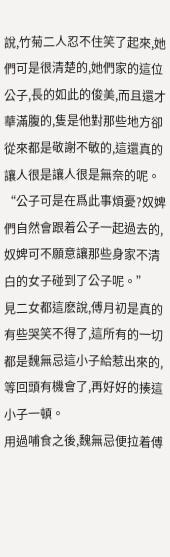說,竹菊二人忍不住笑了起來,她們可是很清楚的,她們家的這位公子,長的如此的俊美,而且還才華滿腹的,隻是他對那些地方卻從來都是敬謝不敏的,這還真的讓人很是讓人很是無奈的呢。
“公子可是在爲此事煩憂?奴婢們自然會跟着公子一起過去的,奴婢可不願意讓那些身家不清白的女子碰到了公子呢。”
見二女都這麽說,傅月初是真的有些哭笑不得了,這所有的一切都是魏無忌這小子給惹出來的,等回頭有機會了,再好好的揍這小子一頓。
用過哺食之後,魏無忌便拉着傅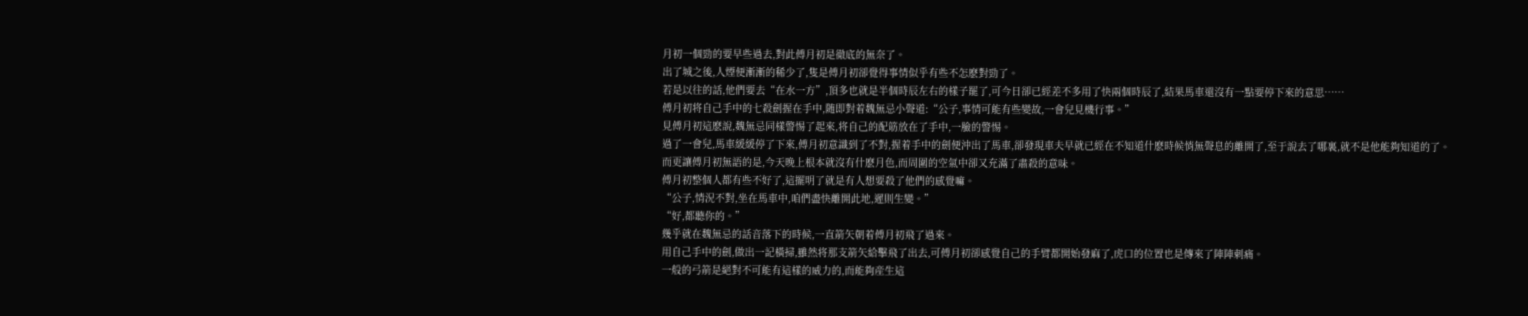月初一個勁的要早些過去,對此傅月初是徹底的無奈了。
出了城之後,人煙便漸漸的稀少了,隻是傅月初卻覺得事情似乎有些不怎麽對勁了。
若是以往的話,他們要去“在水一方”,頂多也就是半個時辰左右的樣子罷了,可今日卻已經差不多用了快兩個時辰了,結果馬車還沒有一點要停下來的意思……
傅月初将自己手中的七殺劍握在手中,随即對着魏無忌小聲道:“公子,事情可能有些變故,一會兒見機行事。”
見傅月初這麽說,魏無忌同樣警惕了起來,将自己的配筋放在了手中,一臉的警惕。
過了一會兒,馬車緩緩停了下來,傅月初意識到了不對,握着手中的劍便沖出了馬車,卻發現車夫早就已經在不知道什麽時候悄無聲息的離開了,至于說去了哪裏,就不是他能夠知道的了。
而更讓傅月初無語的是,今天晚上根本就沒有什麽月色,而周圍的空氣中卻又充滿了肅殺的意味。
傅月初整個人都有些不好了,這擺明了就是有人想要殺了他們的感覺嘛。
“公子,情況不對,坐在馬車中,咱們盡快離開此地,遲則生變。”
“好,都聽你的。”
幾乎就在魏無忌的話音落下的時候,一直箭矢朝着傅月初飛了過來。
用自己手中的劍,做出一記橫掃,雖然将那支箭矢給擊飛了出去,可傅月初卻感覺自己的手臂都開始發麻了,虎口的位置也是傳來了陣陣刺痛。
一般的弓箭是絕對不可能有這樣的威力的,而能夠産生這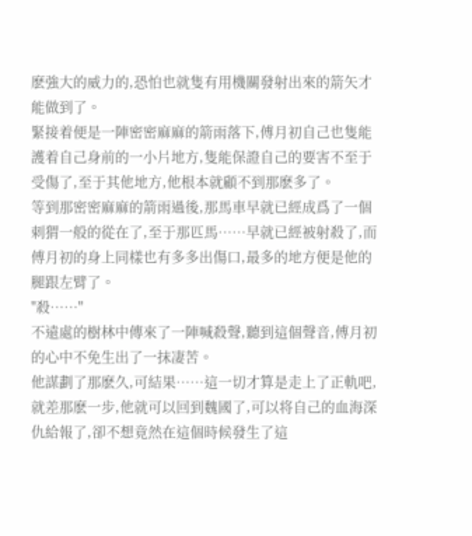麽強大的威力的,恐怕也就隻有用機關發射出來的箭矢才能做到了。
緊接着便是一陣密密麻麻的箭雨落下,傅月初自己也隻能護着自己身前的一小片地方,隻能保證自己的要害不至于受傷了,至于其他地方,他根本就顧不到那麽多了。
等到那密密麻麻的箭雨過後,那馬車早就已經成爲了一個刺猬一般的從在了,至于那匹馬……早就已經被射殺了,而傅月初的身上同樣也有多多出傷口,最多的地方便是他的腿跟左臂了。
"殺……"
不遠處的樹林中傳來了一陣喊殺聲,聽到這個聲音,傅月初的心中不免生出了一抹凄苦。
他謀劃了那麽久,可結果……這一切才算是走上了正軌吧,就差那麽一步,他就可以回到魏國了,可以将自己的血海深仇給報了,卻不想竟然在這個時候發生了這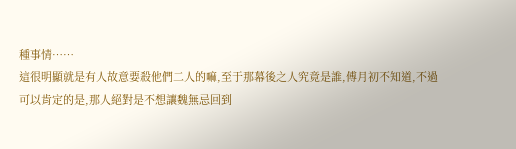種事情……
這很明顯就是有人故意要殺他們二人的嘛,至于那幕後之人究竟是誰,傅月初不知道,不過可以肯定的是,那人絕對是不想讓魏無忌回到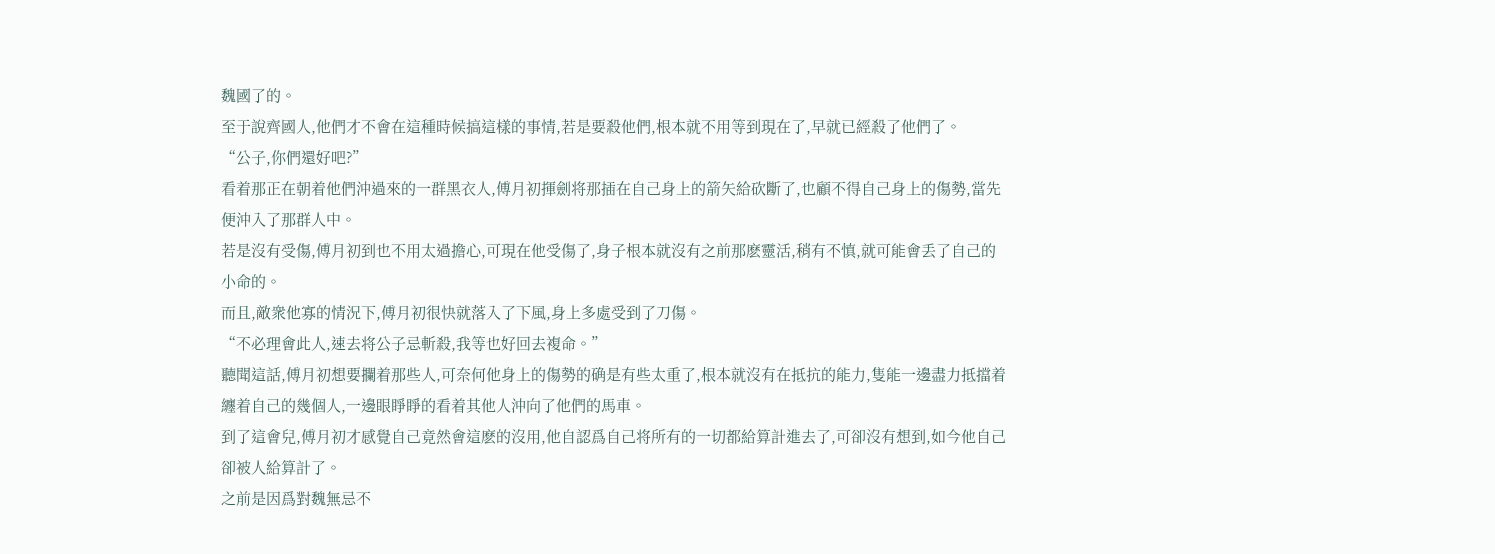魏國了的。
至于說齊國人,他們才不會在這種時候搞這樣的事情,若是要殺他們,根本就不用等到現在了,早就已經殺了他們了。
“公子,你們還好吧?”
看着那正在朝着他們沖過來的一群黑衣人,傅月初揮劍将那插在自己身上的箭矢給砍斷了,也顧不得自己身上的傷勢,當先便沖入了那群人中。
若是沒有受傷,傅月初到也不用太過擔心,可現在他受傷了,身子根本就沒有之前那麽靈活,稍有不慎,就可能會丢了自己的小命的。
而且,敵衆他寡的情況下,傅月初很快就落入了下風,身上多處受到了刀傷。
“不必理會此人,速去将公子忌斬殺,我等也好回去複命。”
聽聞這話,傅月初想要攔着那些人,可奈何他身上的傷勢的确是有些太重了,根本就沒有在抵抗的能力,隻能一邊盡力抵擋着纏着自己的幾個人,一邊眼睜睜的看着其他人沖向了他們的馬車。
到了這會兒,傅月初才感覺自己竟然會這麽的沒用,他自認爲自己将所有的一切都給算計進去了,可卻沒有想到,如今他自己卻被人給算計了。
之前是因爲對魏無忌不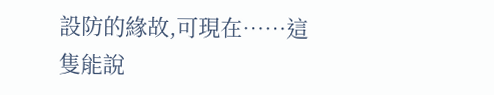設防的緣故,可現在……這隻能說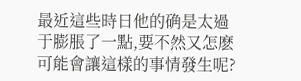最近這些時日他的确是太過于膨脹了一點,要不然又怎麽可能會讓這樣的事情發生呢?